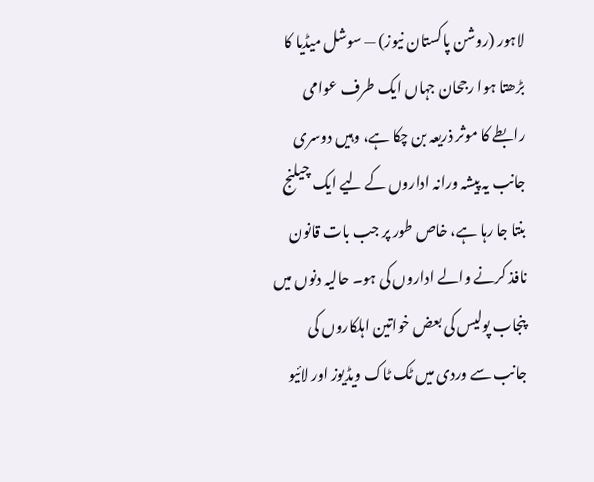لاہور (روشن پاکستان نیوز) — سوشل میڈیا کا بڑھتا ہوا رجحان جہاں ایک طرف عوامی رابطے کا موثر ذریعہ بن چکا ہے، وہیں دوسری جانب یہ پیشہ ورانہ اداروں کے لیے ایک چیلنج بنتا جا رہا ہے، خاص طور پر جب بات قانون نافذ کرنے والے اداروں کی ہو۔ حالیہ دنوں میں پنجاب پولیس کی بعض خواتین اہلکاروں کی جانب سے وردی میں ٹک ٹاک ویڈیوز اور لائیو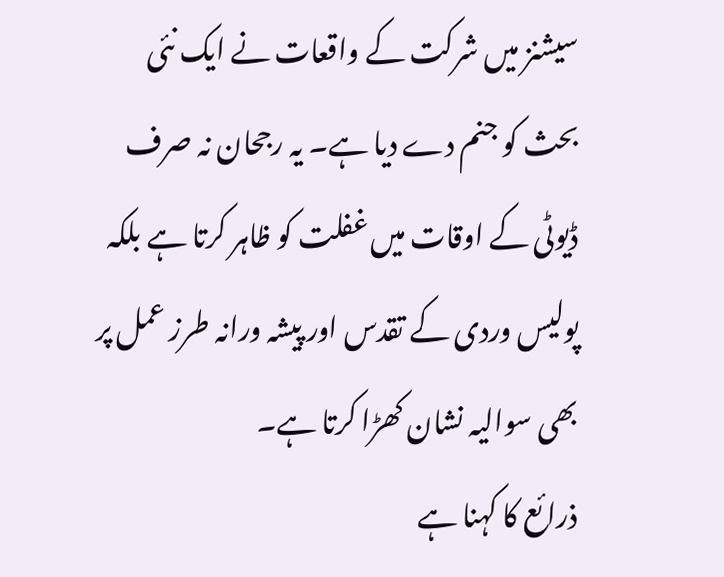سیشنز میں شرکت کے واقعات نے ایک نئی بحث کو جنم دے دیا ہے۔ یہ رجحان نہ صرف ڈیوٹی کے اوقات میں غفلت کو ظاہر کرتا ہے بلکہ پولیس وردی کے تقدس اور پیشہ ورانہ طرز عمل پر بھی سوالیہ نشان کھڑا کرتا ہے۔
ذرائع کا کہنا ہے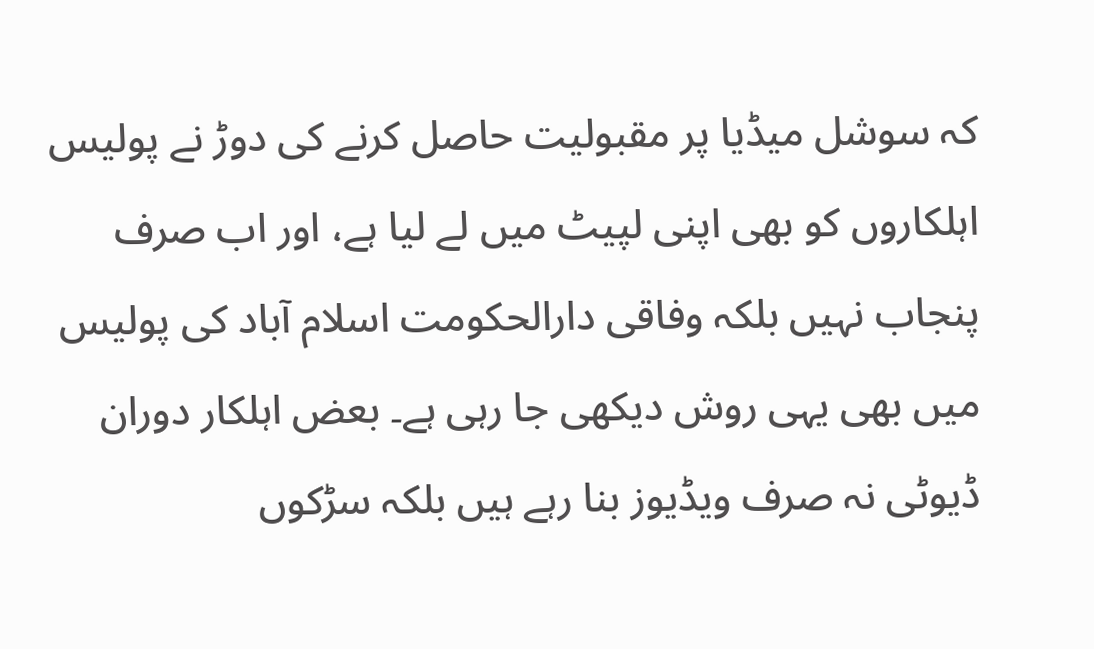کہ سوشل میڈیا پر مقبولیت حاصل کرنے کی دوڑ نے پولیس اہلکاروں کو بھی اپنی لپیٹ میں لے لیا ہے، اور اب صرف پنجاب نہیں بلکہ وفاقی دارالحکومت اسلام آباد کی پولیس میں بھی یہی روش دیکھی جا رہی ہے۔ بعض اہلکار دوران ڈیوٹی نہ صرف ویڈیوز بنا رہے ہیں بلکہ سڑکوں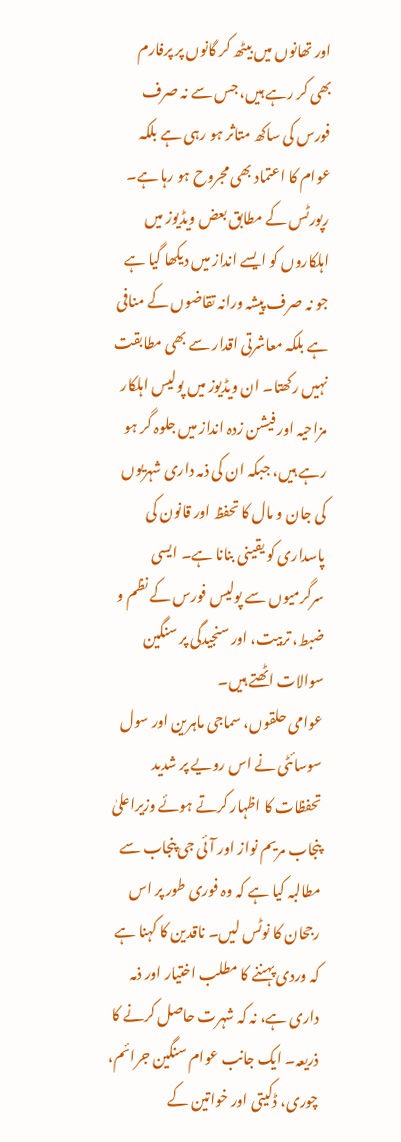اور تھانوں میں بیٹھ کر گانوں پر پرفارم بھی کر رہے ہیں، جس سے نہ صرف فورس کی ساکھ متاثر ہو رہی ہے بلکہ عوام کا اعتماد بھی مجروح ہو رہا ہے۔
رپورٹس کے مطابق بعض ویڈیوز میں اہلکاروں کو ایسے انداز میں دیکھا گیا ہے جو نہ صرف پیشہ ورانہ تقاضوں کے منافی ہے بلکہ معاشرتی اقدار سے بھی مطابقت نہیں رکھتا۔ ان ویڈیوز میں پولیس اہلکار مزاحیہ اور فیشن زدہ انداز میں جلوہ گر ہو رہے ہیں، جبکہ ان کی ذمہ داری شہریوں کی جان و مال کا تحفظ اور قانون کی پاسداری کو یقینی بنانا ہے۔ ایسی سرگرمیوں سے پولیس فورس کے نظم و ضبط، تربیت، اور سنجیدگی پر سنگین سوالات اٹھتے ہیں۔
عوامی حلقوں، سماجی ماہرین اور سول سوسائٹی نے اس رویے پر شدید تحفظات کا اظہار کرتے ہوئے وزیراعلیٰ پنجاب مریم نواز اور آئی جی پنجاب سے مطالبہ کیا ہے کہ وہ فوری طور پر اس رجحان کا نوٹس لیں۔ ناقدین کا کہنا ہے کہ وردی پہننے کا مطلب اختیار اور ذمہ داری ہے، نہ کہ شہرت حاصل کرنے کا ذریعہ۔ ایک جانب عوام سنگین جرائم، چوری، ڈکیتی اور خواتین کے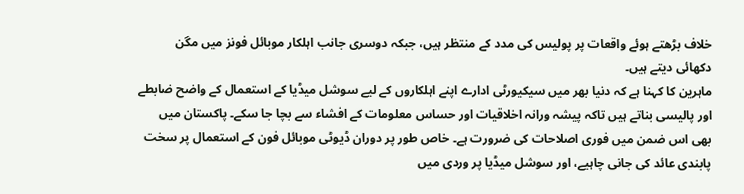خلاف بڑھتے ہوئے واقعات پر پولیس کی مدد کے منتظر ہیں، جبکہ دوسری جانب اہلکار موبائل فونز میں مگن دکھائی دیتے ہیں۔
ماہرین کا کہنا ہے کہ دنیا بھر میں سیکیورٹی ادارے اپنے اہلکاروں کے لیے سوشل میڈیا کے استعمال کے واضح ضابطے اور پالیسی بناتے ہیں تاکہ پیشہ ورانہ اخلاقیات اور حساس معلومات کے افشاء سے بچا جا سکے۔ پاکستان میں بھی اس ضمن میں فوری اصلاحات کی ضرورت ہے۔ خاص طور پر دوران ڈیوٹی موبائل فون کے استعمال پر سخت پابندی عائد کی جانی چاہیے، اور سوشل میڈیا پر وردی میں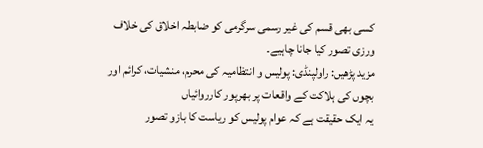کسی بھی قسم کی غیر رسمی سرگرمی کو ضابطہ اخلاق کی خلاف ورزی تصور کیا جانا چاہیے۔
مزید پڑھیں: راولپنڈی: پولیس و انتظامیہ کی محرم، منشیات، کرائم اور بچوں کی ہلاکت کے واقعات پر بھرپور کارروائیاں
یہ ایک حقیقت ہے کہ عوام پولیس کو ریاست کا بازو تصور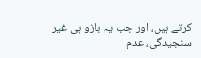کرتے ہیں، اور جب یہ بازو ہی غیر سنجیدگی، عدم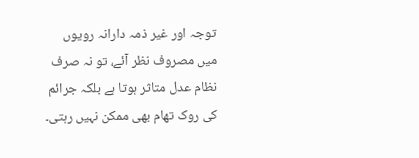توجہ اور غیر ذمہ دارانہ رویوں میں مصروف نظر آئے، تو نہ صرف نظام عدل متاثر ہوتا ہے بلکہ جرائم کی روک تھام بھی ممکن نہیں رہتی۔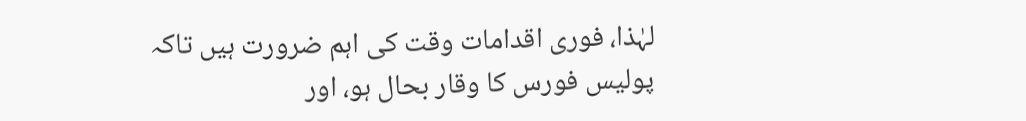لہٰذا، فوری اقدامات وقت کی اہم ضرورت ہیں تاکہ پولیس فورس کا وقار بحال ہو، اور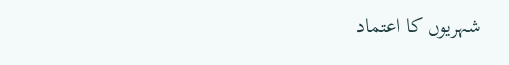شہریوں کا اعتماد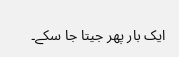ایک بار پھر جیتا جا سکے۔